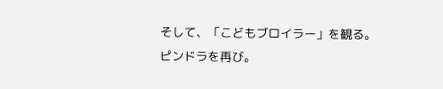そして、「こどもブロイラー」を観る。
ピンドラを再び。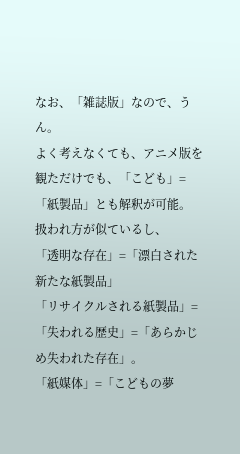なお、「雑誌版」なので、うん。
よく考えなくても、アニメ版を観ただけでも、「こども」=「紙製品」とも解釈が可能。
扱われ方が似ているし、
「透明な存在」=「漂白された新たな紙製品」
「リサイクルされる紙製品」=「失われる歴史」=「あらかじめ失われた存在」。
「紙媒体」=「こどもの夢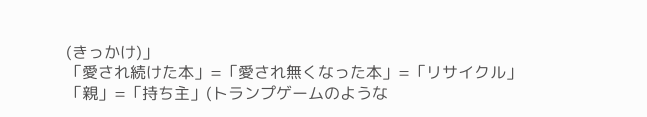(きっかけ)」
「愛され続けた本」=「愛され無くなった本」=「リサイクル」
「親」=「持ち主」(トランプゲームのような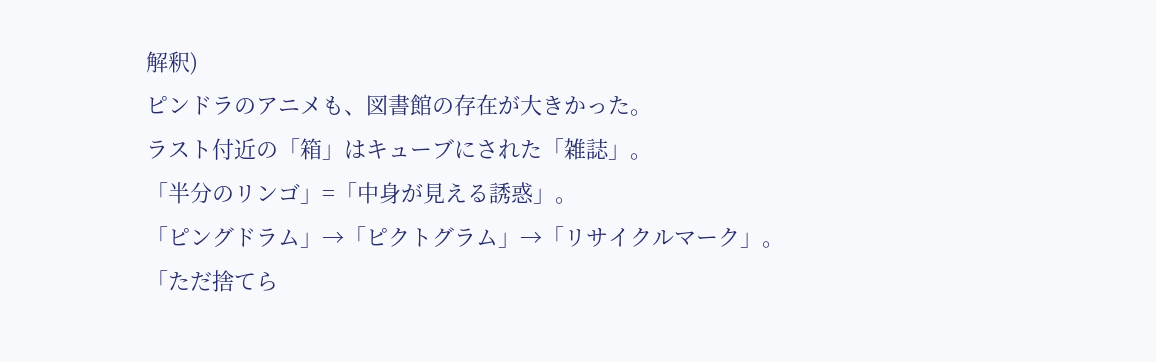解釈)
ピンドラのアニメも、図書館の存在が大きかった。
ラスト付近の「箱」はキューブにされた「雑誌」。
「半分のリンゴ」=「中身が見える誘惑」。
「ピングドラム」→「ピクトグラム」→「リサイクルマーク」。
「ただ捨てら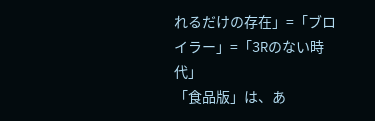れるだけの存在」=「ブロイラー」=「3Rのない時代」
「食品版」は、あ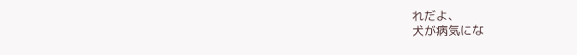れだよ、
犬が病気にな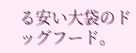る安い大袋のドッグフード。